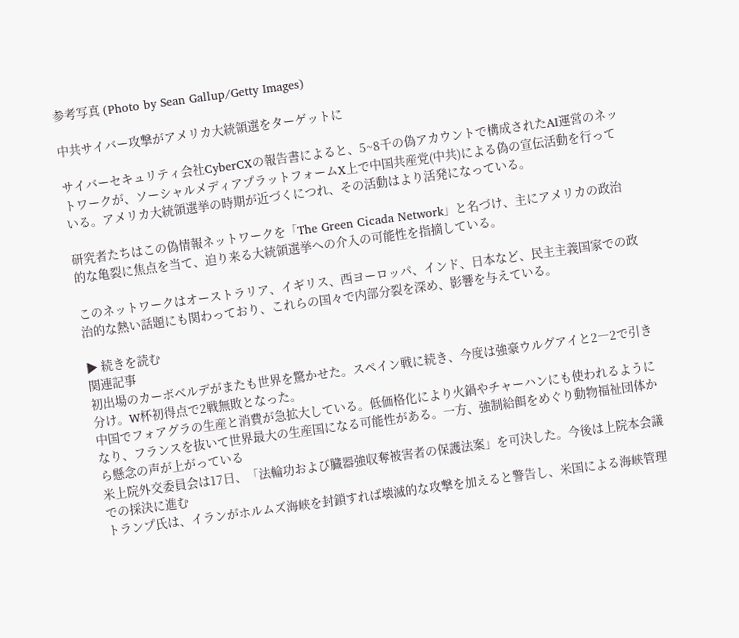参考写真 (Photo by Sean Gallup/Getty Images)

中共サイバー攻撃がアメリカ大統領選をターゲットに

サイバーセキュリティ会社CyberCXの報告書によると、5~8千の偽アカウントで構成されたAI運営のネットワークが、ソーシャルメディアプラットフォームX上で中国共産党(中共)による偽の宣伝活動を行っている。アメリカ大統領選挙の時期が近づくにつれ、その活動はより活発になっている。

研究者たちはこの偽情報ネットワークを「The Green Cicada Network」と名づけ、主にアメリカの政治的な亀裂に焦点を当て、迫り来る大統領選挙への介入の可能性を指摘している。

このネットワークはオーストラリア、イギリス、西ヨーロッパ、インド、日本など、民主主義国家での政治的な熱い話題にも関わっており、これらの国々で内部分裂を深め、影響を与えている。

▶ 続きを読む
関連記事
初出場のカーボベルデがまたも世界を驚かせた。スペイン戦に続き、今度は強豪ウルグアイと2―2で引き分け。W杯初得点で2戦無敗となった。
中国でフォアグラの生産と消費が急拡大している。低価格化により火鍋やチャーハンにも使われるようになり、フランスを抜いて世界最大の生産国になる可能性がある。一方、強制給餌をめぐり動物福祉団体から懸念の声が上がっている
米上院外交委員会は17日、「法輪功および臓器強収奪被害者の保護法案」を可決した。今後は上院本会議での採決に進む
トランプ氏は、イランがホルムズ海峡を封鎖すれば壊滅的な攻撃を加えると警告し、米国による海峡管理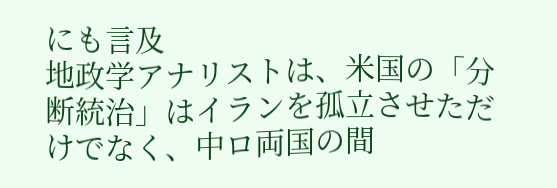にも言及
地政学アナリストは、米国の「分断統治」はイランを孤立させただけでなく、中ロ両国の間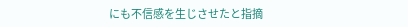にも不信感を生じさせたと指摘